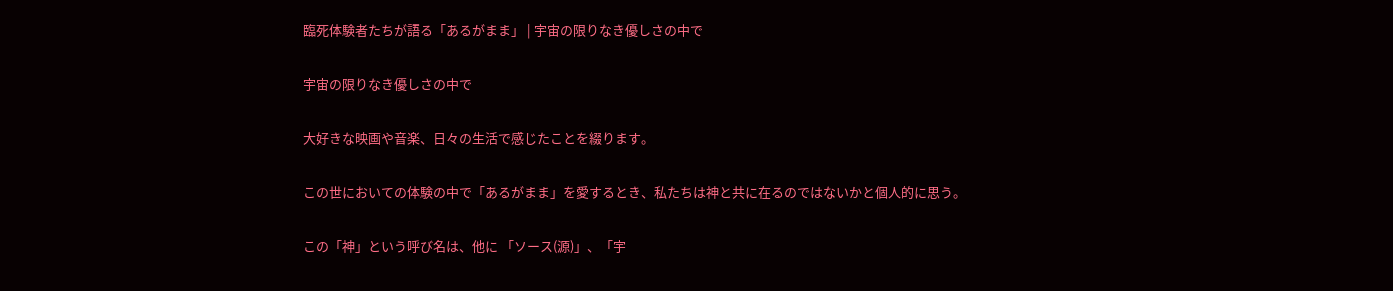臨死体験者たちが語る「あるがまま」 | 宇宙の限りなき優しさの中で

宇宙の限りなき優しさの中で

大好きな映画や音楽、日々の生活で感じたことを綴ります。

この世においての体験の中で「あるがまま」を愛するとき、私たちは神と共に在るのではないかと個人的に思う。

この「神」という呼び名は、他に 「ソース(源)」、「宇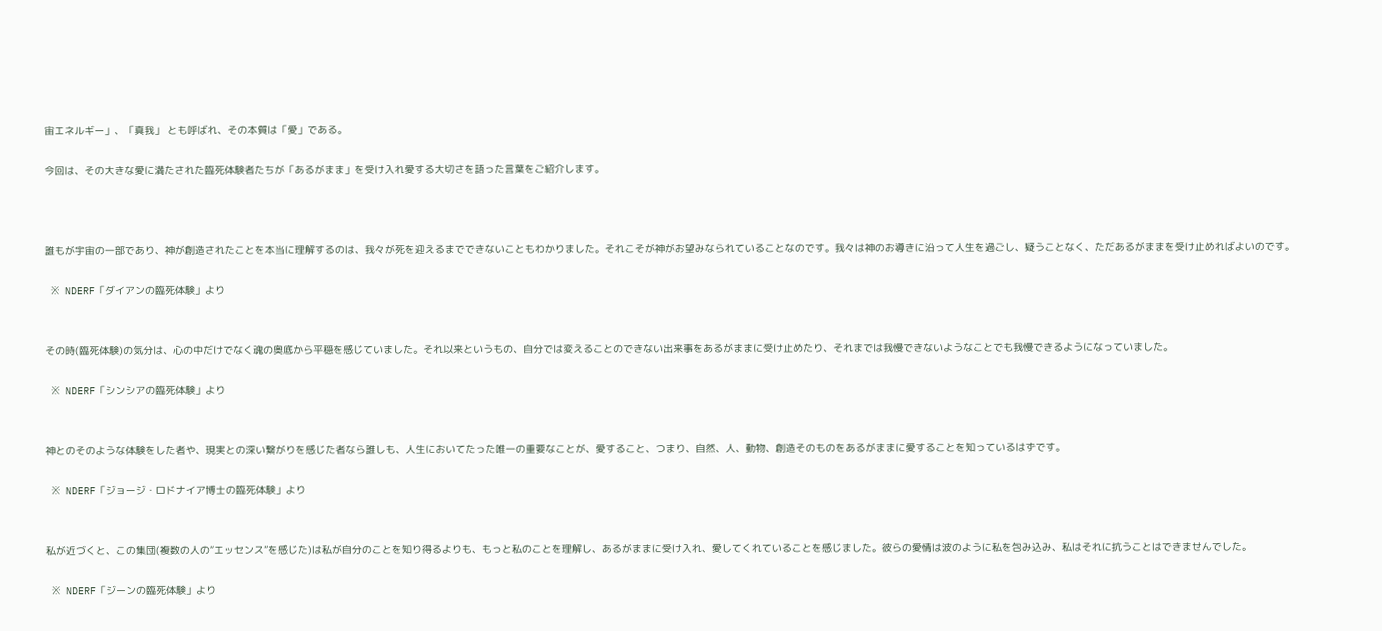宙エネルギー」、「真我」 とも呼ばれ、その本質は「愛」である。

今回は、その大きな愛に満たされた臨死体験者たちが「あるがまま」を受け入れ愛する大切さを語った言葉をご紹介します。



誰もが宇宙の一部であり、神が創造されたことを本当に理解するのは、我々が死を迎えるまでできないこともわかりました。それこそが神がお望みなられていることなのです。我々は神のお導きに沿って人生を過ごし、疑うことなく、ただあるがままを受け止めればよいのです。

 ※ NDERF「ダイアンの臨死体験」より


その時(臨死体験)の気分は、心の中だけでなく魂の奥底から平穏を感じていました。それ以来というもの、自分では変えることのできない出来事をあるがままに受け止めたり、それまでは我慢できないようなことでも我慢できるようになっていました。

 ※ NDERF「シンシアの臨死体験」より


神とのそのような体験をした者や、現実との深い繋がりを感じた者なら誰しも、人生においてたった唯一の重要なことが、愛すること、つまり、自然、人、動物、創造そのものをあるがままに愛することを知っているはずです。

 ※ NDERF「ジョージ・ロドナイア博士の臨死体験」より


私が近づくと、この集団(複数の人の“エッセンス”を感じた)は私が自分のことを知り得るよりも、もっと私のことを理解し、あるがままに受け入れ、愛してくれていることを感じました。彼らの愛情は波のように私を包み込み、私はそれに抗うことはできませんでした。

 ※ NDERF「ジーンの臨死体験」より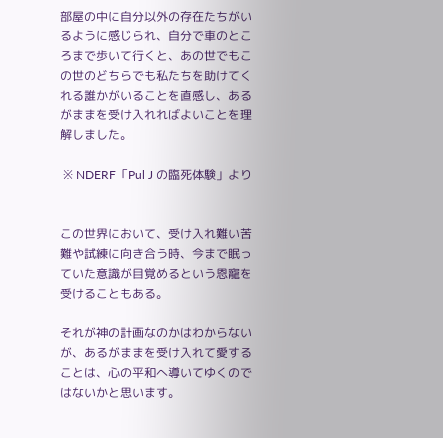部屋の中に自分以外の存在たちがいるように感じられ、自分で車のところまで歩いて行くと、あの世でもこの世のどちらでも私たちを助けてくれる誰かがいることを直感し、あるがままを受け入れればよいことを理解しました。

 ※ NDERF「Pul J の臨死体験」より


この世界において、受け入れ難い苦難や試練に向き合う時、今まで眠っていた意識が目覚めるという恩寵を受けることもある。

それが神の計画なのかはわからないが、あるがままを受け入れて愛することは、心の平和へ導いてゆくのではないかと思います。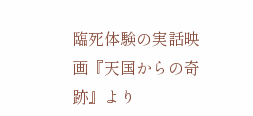臨死体験の実話映画『天国からの奇跡』より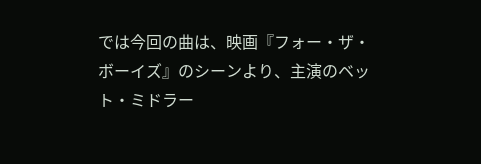では今回の曲は、映画『フォー・ザ・ボーイズ』のシーンより、主演のベット・ミドラー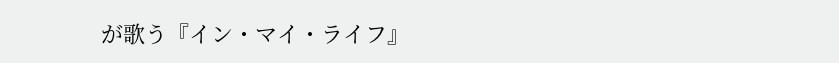が歌う『イン・マイ・ライフ』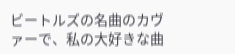ビートルズの名曲のカヴァーで、私の大好きな曲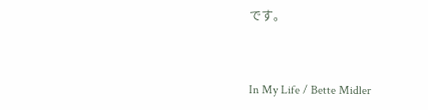です。


In My Life / Bette Midler